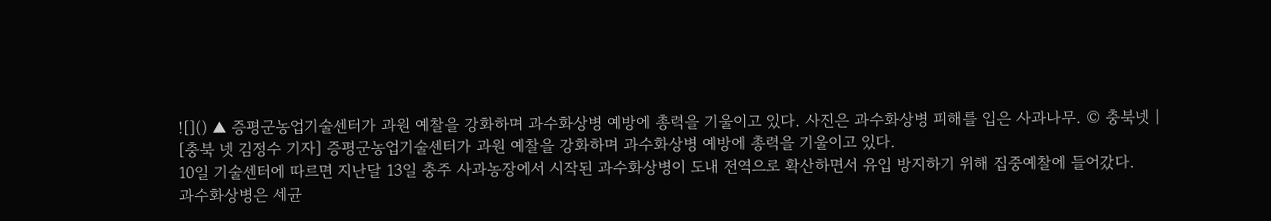![]() ▲ 증평군농업기술센터가 과원 예찰을 강화하며 과수화상병 예방에 총력을 기울이고 있다. 사진은 과수화상병 피해를 입은 사과나무. © 충북넷 |
[충북 넷 김정수 기자] 증평군농업기술센터가 과원 예찰을 강화하며 과수화상병 예방에 총력을 기울이고 있다.
10일 기술센터에 따르면 지난달 13일 충주 사과농장에서 시작된 과수화상병이 도내 전역으로 확산하면서 유입 방지하기 위해 집중예찰에 들어갔다.
과수화상병은 세균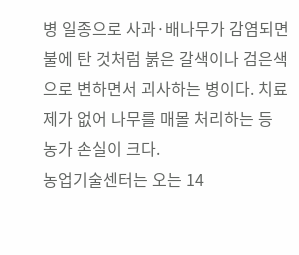병 일종으로 사과·배나무가 감염되면 불에 탄 것처럼 붉은 갈색이나 검은색으로 변하면서 괴사하는 병이다. 치료제가 없어 나무를 매몰 처리하는 등 농가 손실이 크다.
농업기술센터는 오는 14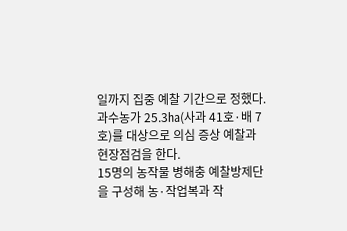일까지 집중 예찰 기간으로 정했다. 과수농가 25.3㏊(사과 41호·배 7호)를 대상으로 의심 증상 예찰과 현장점검을 한다.
15명의 농작물 병해충 예찰방제단을 구성해 농·작업복과 작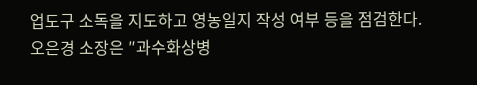업도구 소독을 지도하고 영농일지 작성 여부 등을 점검한다.
오은경 소장은 ″과수화상병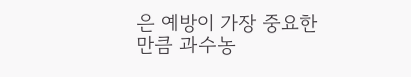은 예방이 가장 중요한 만큼 과수농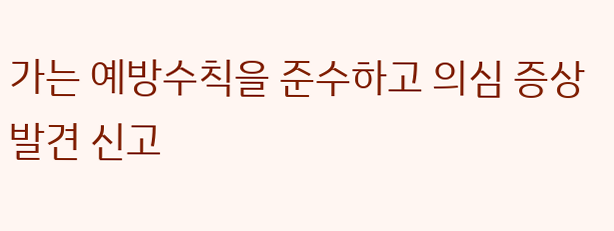가는 예방수칙을 준수하고 의심 증상 발견 신고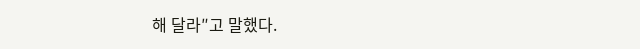해 달라″고 말했다.